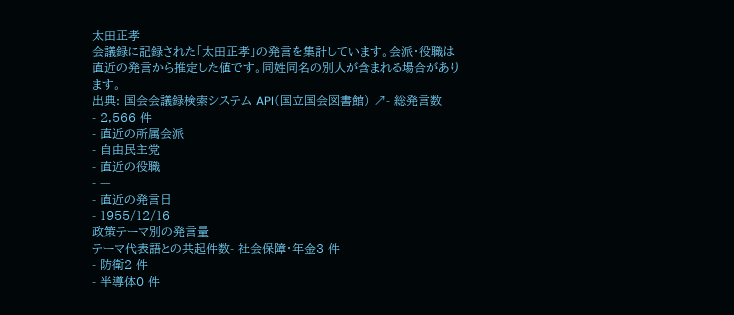太田正孝
会議録に記録された「太田正孝」の発言を集計しています。会派・役職は直近の発言から推定した値です。同姓同名の別人が含まれる場合があります。
出典: 国会会議録検索システム API(国立国会図書館) ↗- 総発言数
- 2,566 件
- 直近の所属会派
- 自由民主党
- 直近の役職
- —
- 直近の発言日
- 1955/12/16
政策テーマ別の発言量
テーマ代表語との共起件数- 社会保障・年金3 件
- 防衛2 件
- 半導体0 件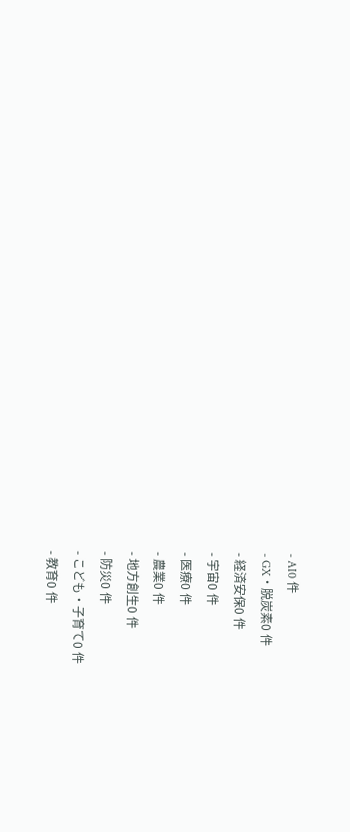- AI0 件
- GX・脱炭素0 件
- 経済安保0 件
- 宇宙0 件
- 医療0 件
- 農業0 件
- 地方創生0 件
- 防災0 件
- こども・子育て0 件
- 教育0 件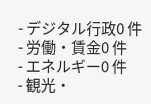- デジタル行政0 件
- 労働・賃金0 件
- エネルギー0 件
- 観光・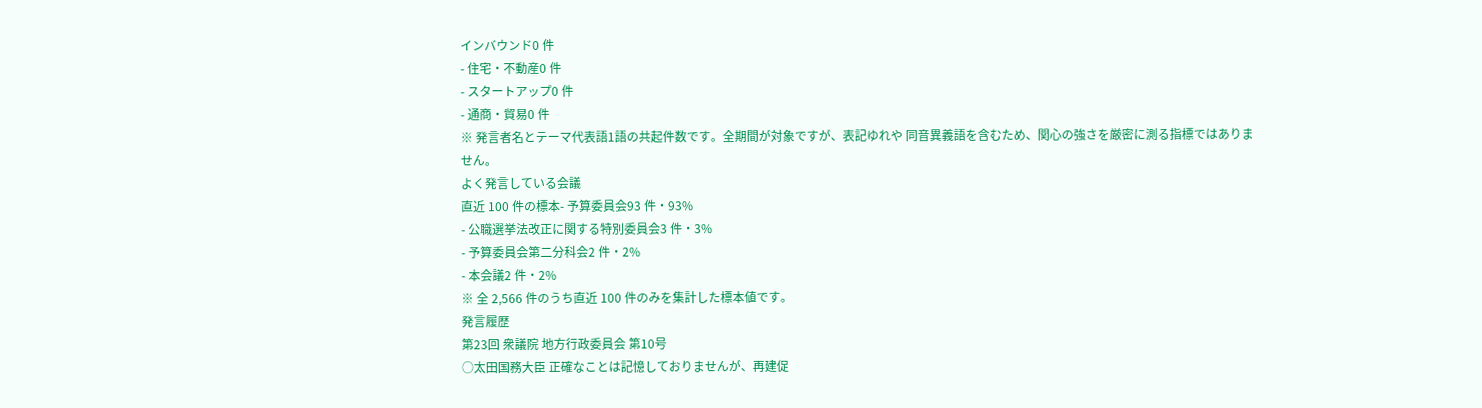インバウンド0 件
- 住宅・不動産0 件
- スタートアップ0 件
- 通商・貿易0 件
※ 発言者名とテーマ代表語1語の共起件数です。全期間が対象ですが、表記ゆれや 同音異義語を含むため、関心の強さを厳密に測る指標ではありません。
よく発言している会議
直近 100 件の標本- 予算委員会93 件・93%
- 公職選挙法改正に関する特別委員会3 件・3%
- 予算委員会第二分科会2 件・2%
- 本会議2 件・2%
※ 全 2,566 件のうち直近 100 件のみを集計した標本値です。
発言履歴
第23回 衆議院 地方行政委員会 第10号
○太田国務大臣 正確なことは記憶しておりませんが、再建促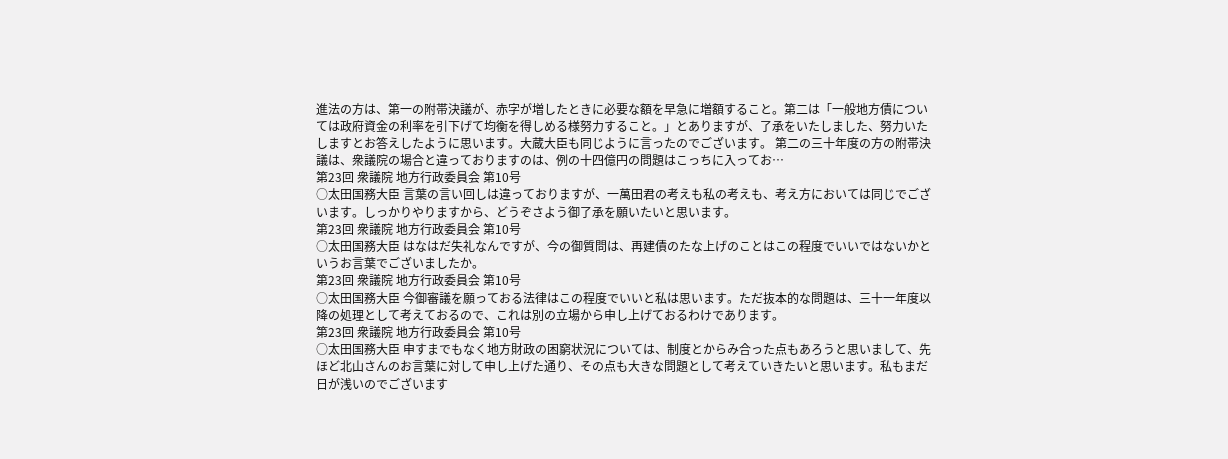進法の方は、第一の附帯決議が、赤字が増したときに必要な額を早急に増額すること。第二は「一般地方債については政府資金の利率を引下げて均衡を得しめる様努力すること。」とありますが、了承をいたしました、努力いたしますとお答えしたように思います。大蔵大臣も同じように言ったのでございます。 第二の三十年度の方の附帯決議は、衆議院の場合と違っておりますのは、例の十四億円の問題はこっちに入ってお…
第23回 衆議院 地方行政委員会 第10号
○太田国務大臣 言葉の言い回しは違っておりますが、一萬田君の考えも私の考えも、考え方においては同じでございます。しっかりやりますから、どうぞさよう御了承を願いたいと思います。
第23回 衆議院 地方行政委員会 第10号
○太田国務大臣 はなはだ失礼なんですが、今の御質問は、再建債のたな上げのことはこの程度でいいではないかというお言葉でございましたか。
第23回 衆議院 地方行政委員会 第10号
○太田国務大臣 今御審議を願っておる法律はこの程度でいいと私は思います。ただ抜本的な問題は、三十一年度以降の処理として考えておるので、これは別の立場から申し上げておるわけであります。
第23回 衆議院 地方行政委員会 第10号
○太田国務大臣 申すまでもなく地方財政の困窮状況については、制度とからみ合った点もあろうと思いまして、先ほど北山さんのお言葉に対して申し上げた通り、その点も大きな問題として考えていきたいと思います。私もまだ日が浅いのでございます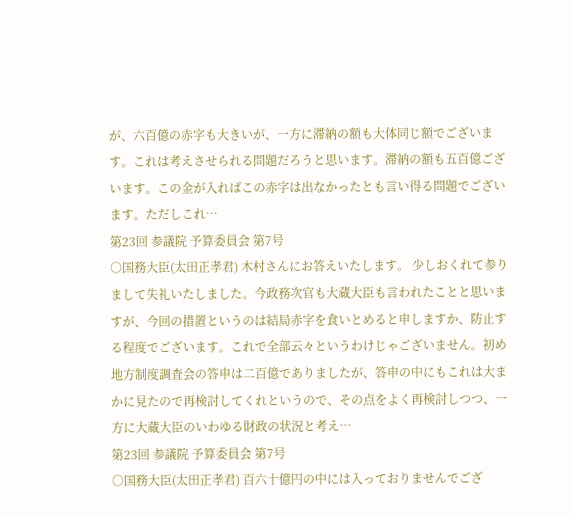が、六百億の赤字も大きいが、一方に滞納の額も大体同じ額でございます。これは考えさせられる問題だろうと思います。滞納の額も五百億ございます。この金が入ればこの赤字は出なかったとも言い得る問題でございます。ただしこれ…
第23回 参議院 予算委員会 第7号
○国務大臣(太田正孝君) 木村さんにお答えいたします。 少しおくれて参りまして失礼いたしました。今政務次官も大蔵大臣も言われたことと思いますが、今回の措置というのは結局赤字を食いとめると申しますか、防止する程度でございます。これで全部云々というわけじゃございません。初め地方制度調査会の答申は二百億でありましたが、答申の中にもこれは大まかに見たので再検討してくれというので、その点をよく再検討しつつ、一方に大蔵大臣のいわゆる財政の状況と考え…
第23回 参議院 予算委員会 第7号
○国務大臣(太田正孝君) 百六十億円の中には入っておりませんでござ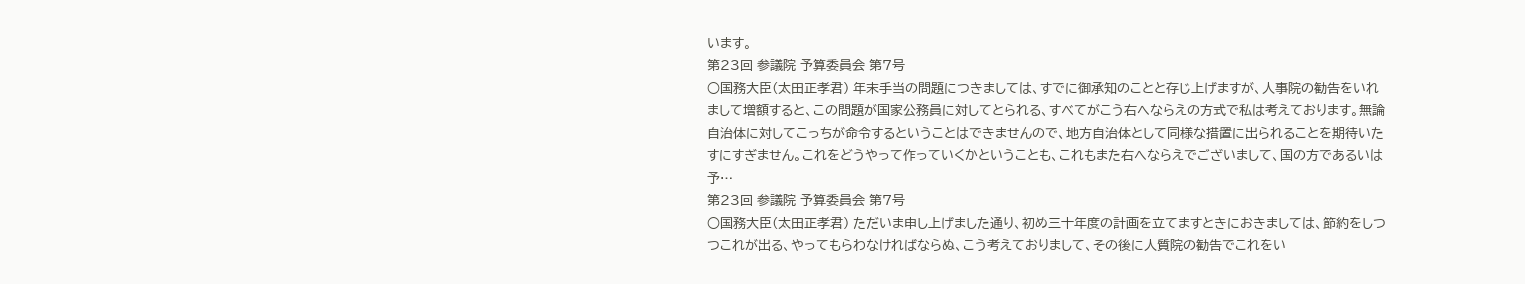います。
第23回 参議院 予算委員会 第7号
○国務大臣(太田正孝君) 年末手当の問題につきましては、すでに御承知のことと存じ上げますが、人事院の勧告をいれまして増額すると、この問題が国家公務員に対してとられる、すべてがこう右へならえの方式で私は考えております。無論自治体に対してこっちが命令するということはできませんので、地方自治体として同様な措置に出られることを期待いたすにすぎません。これをどうやって作っていくかということも、これもまた右へならえでございまして、国の方であるいは予…
第23回 参議院 予算委員会 第7号
○国務大臣(太田正孝君) ただいま申し上げました通り、初め三十年度の計画を立てますときにおきましては、節約をしつつこれが出る、やってもらわなければならぬ、こう考えておりまして、その後に人質院の勧告でこれをい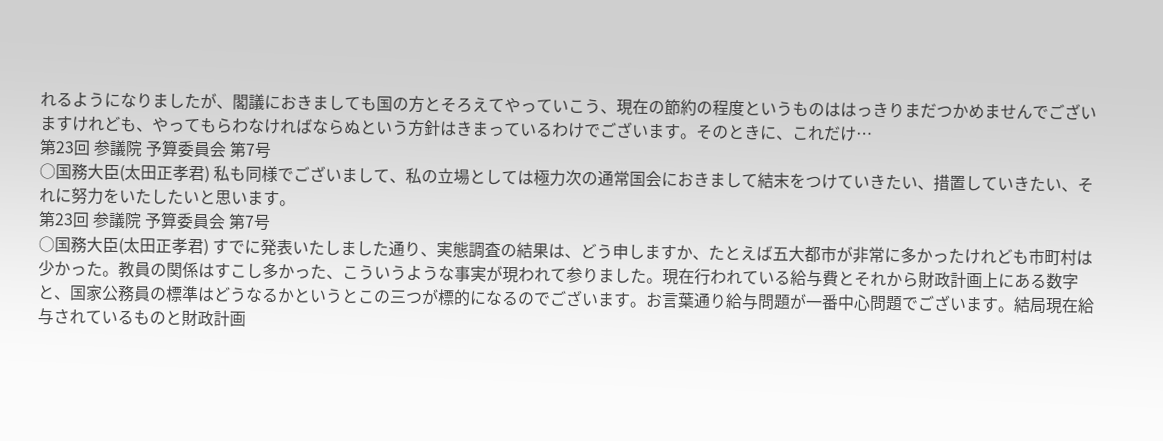れるようになりましたが、閣議におきましても国の方とそろえてやっていこう、現在の節約の程度というものははっきりまだつかめませんでございますけれども、やってもらわなければならぬという方針はきまっているわけでございます。そのときに、これだけ…
第23回 参議院 予算委員会 第7号
○国務大臣(太田正孝君) 私も同様でございまして、私の立場としては極力次の通常国会におきまして結末をつけていきたい、措置していきたい、それに努力をいたしたいと思います。
第23回 参議院 予算委員会 第7号
○国務大臣(太田正孝君) すでに発表いたしました通り、実態調査の結果は、どう申しますか、たとえば五大都市が非常に多かったけれども市町村は少かった。教員の関係はすこし多かった、こういうような事実が現われて参りました。現在行われている給与費とそれから財政計画上にある数字と、国家公務員の標準はどうなるかというとこの三つが標的になるのでございます。お言葉通り給与問題が一番中心問題でございます。結局現在給与されているものと財政計画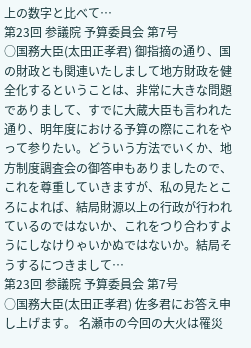上の数字と比べて…
第23回 参議院 予算委員会 第7号
○国務大臣(太田正孝君) 御指摘の通り、国の財政とも関連いたしまして地方財政を健全化するということは、非常に大きな問題でありまして、すでに大蔵大臣も言われた通り、明年度における予算の際にこれをやって参りたい。どういう方法でいくか、地方制度調査会の御答申もありましたので、これを尊重していきますが、私の見たところによれば、結局財源以上の行政が行われているのではないか、これをつり合わすようにしなけりゃいかぬではないか。結局そうするにつきまして…
第23回 参議院 予算委員会 第7号
○国務大臣(太田正孝君) 佐多君にお答え申し上げます。 名瀬市の今回の大火は罹災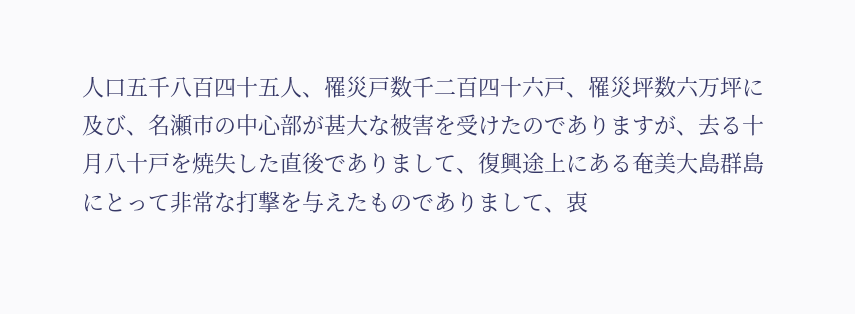人口五千八百四十五人、罹災戸数千二百四十六戸、罹災坪数六万坪に及び、名瀬市の中心部が甚大な被害を受けたのでありますが、去る十月八十戸を焼失した直後でありまして、復興途上にある奄美大島群島にとって非常な打撃を与えたものでありまして、衷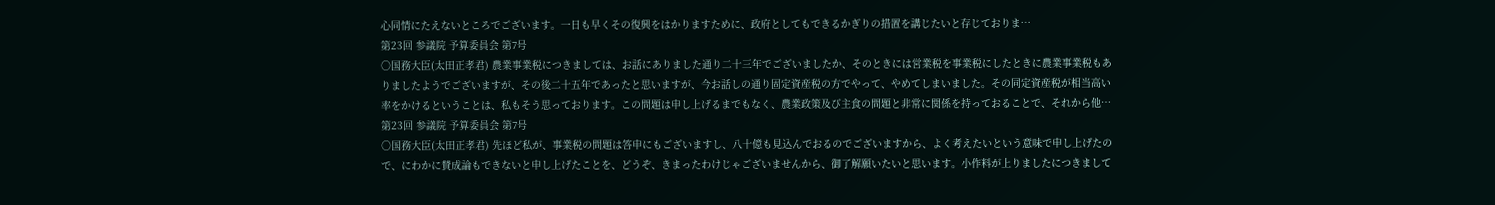心同情にたえないところでございます。一日も早くその復興をはかりますために、政府としてもできるかぎりの措置を講じたいと存じておりま…
第23回 参議院 予算委員会 第7号
○国務大臣(太田正孝君) 農業事業税につきましては、お話にありました通り二十三年でございましたか、そのときには営業税を事業税にしたときに農業事業税もありましたようでございますが、その後二十五年であったと思いますが、今お話しの通り固定資産税の方でやって、やめてしまいました。その同定資産税が相当高い率をかけるということは、私もそう思っております。この問題は申し上げるまでもなく、農業政策及び主食の問題と非常に関係を持っておることで、それから他…
第23回 参議院 予算委員会 第7号
○国務大臣(太田正孝君) 先ほど私が、事業税の問題は答申にもございますし、八十億も見込んでおるのでございますから、よく考えたいという意味で申し上げたので、にわかに賛成論もできないと申し上げたことを、どうぞ、きまったわけじゃございませんから、御了解願いたいと思います。小作料が上りましたにつきまして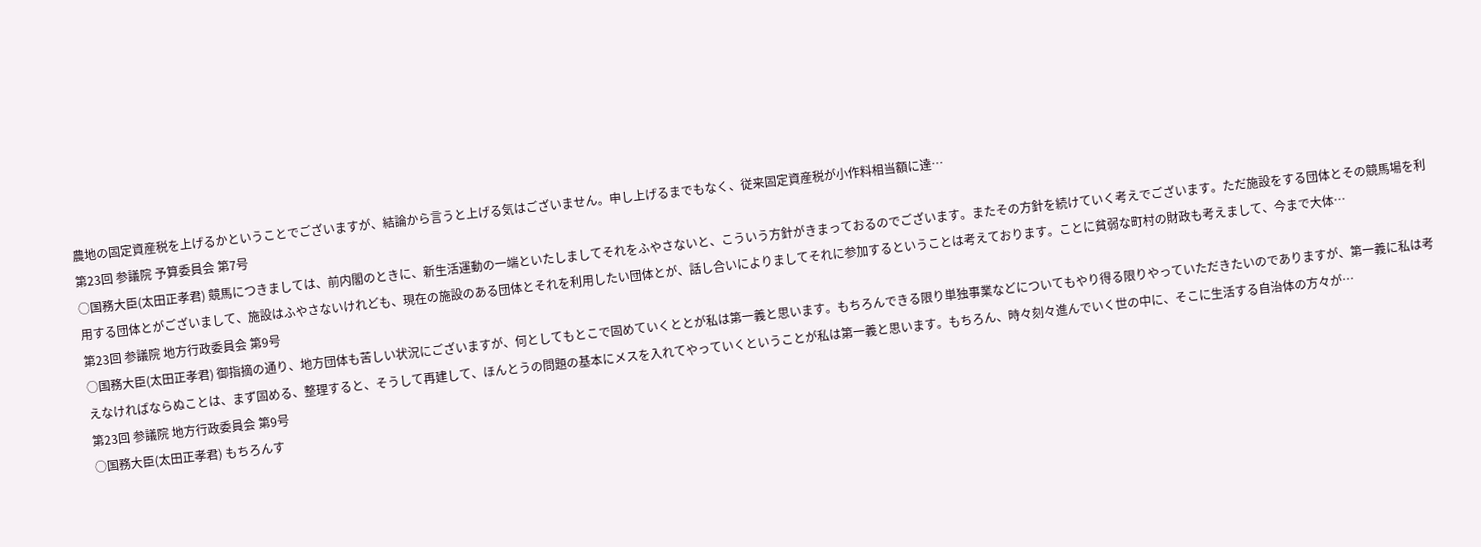農地の固定資産税を上げるかということでございますが、結論から言うと上げる気はございません。申し上げるまでもなく、従来固定資産税が小作料相当額に達…
第23回 参議院 予算委員会 第7号
○国務大臣(太田正孝君) 競馬につきましては、前内閣のときに、新生活運動の一端といたしましてそれをふやさないと、こういう方針がきまっておるのでございます。またその方針を続けていく考えでございます。ただ施設をする団体とその競馬場を利用する団体とがございまして、施設はふやさないけれども、現在の施設のある団体とそれを利用したい団体とが、話し合いによりましてそれに参加するということは考えております。ことに貧弱な町村の財政も考えまして、今まで大体…
第23回 参議院 地方行政委員会 第9号
○国務大臣(太田正孝君) 御指摘の通り、地方団体も苦しい状況にございますが、何としてもとこで固めていくととが私は第一義と思います。もちろんできる限り単独事業などについてもやり得る限りやっていただきたいのでありますが、第一義に私は考えなければならぬことは、まず固める、整理すると、そうして再建して、ほんとうの問題の基本にメスを入れてやっていくということが私は第一義と思います。もちろん、時々刻々進んでいく世の中に、そこに生活する自治体の方々が…
第23回 参議院 地方行政委員会 第9号
○国務大臣(太田正孝君) もちろんす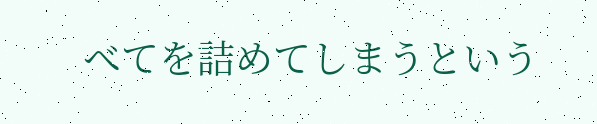べてを詰めてしまうという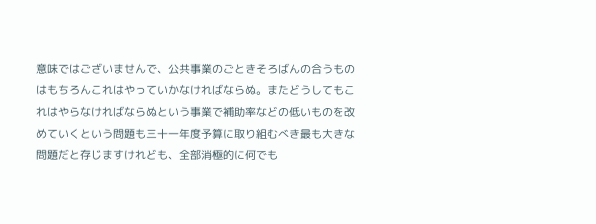意味ではございませんで、公共事業のごときそろばんの合うものはもちろんこれはやっていかなければならぬ。またどうしてもこれはやらなければならぬという事業で補助率などの低いものを改めていくという問題も三十一年度予算に取り組むべき最も大きな問題だと存じますけれども、全部消極的に何でも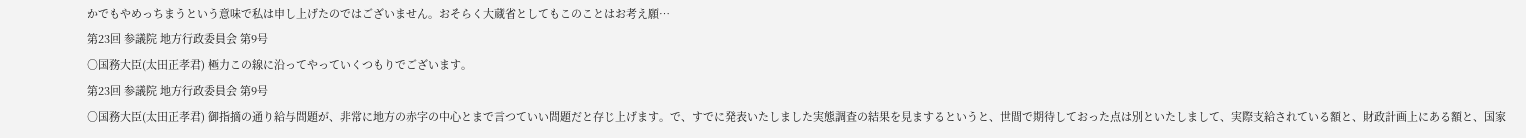かでもやめっちまうという意味で私は申し上げたのではございません。おそらく大蔵省としてもこのことはお考え願…
第23回 参議院 地方行政委員会 第9号
○国務大臣(太田正孝君) 極力この線に沿ってやっていくつもりでございます。
第23回 参議院 地方行政委員会 第9号
○国務大臣(太田正孝君) 御指摘の通り給与問題が、非常に地方の赤字の中心とまで言つていい問題だと存じ上げます。で、すでに発表いたしました実態調査の結果を見まするというと、世間で期待しておった点は別といたしまして、実際支給されている額と、財政計画上にある額と、国家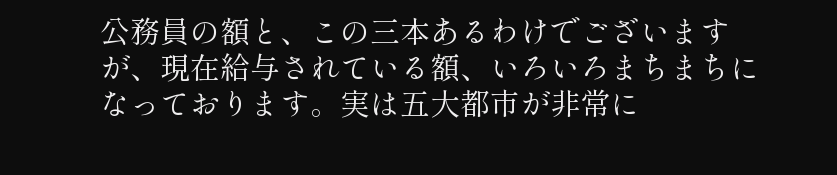公務員の額と、この三本あるわけでございますが、現在給与されている額、いろいろまちまちになっております。実は五大都市が非常に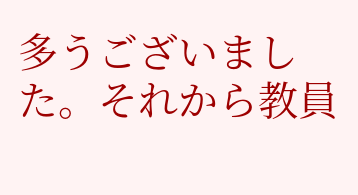多うございました。それから教員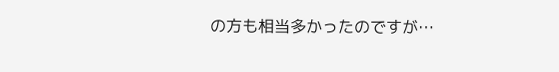の方も相当多かったのですが…